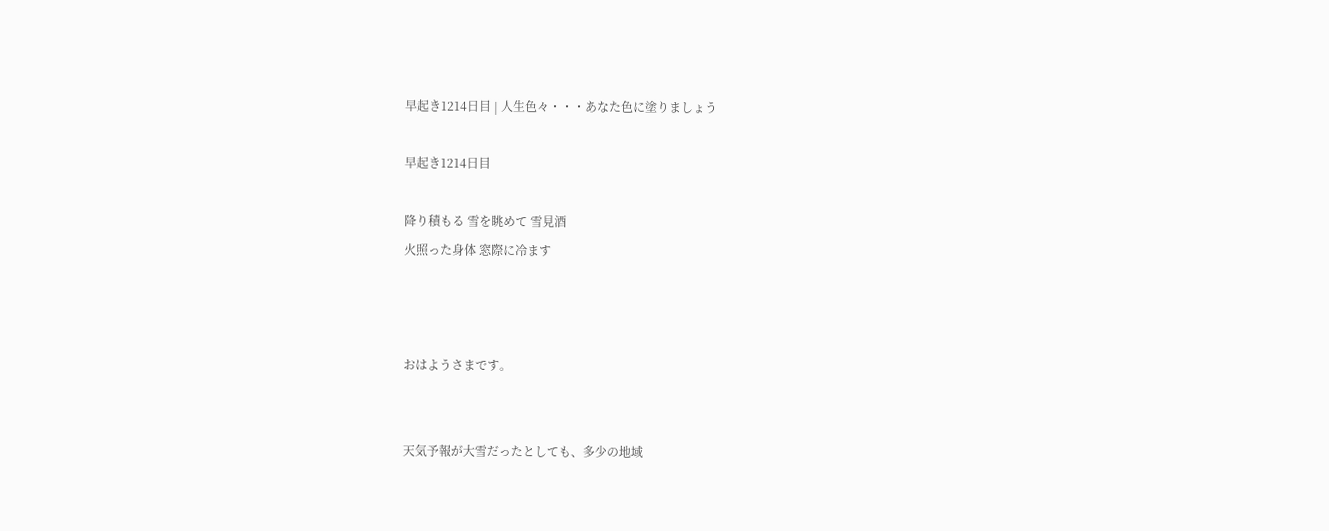早起き1214日目 | 人生色々・・・あなた色に塗りましょう

早起き1214日目

降り積もる 雪を眺めて 雪見酒
火照った身体 窓際に冷ます



おはようさまです。


天気予報が大雪だったとしても、多少の地域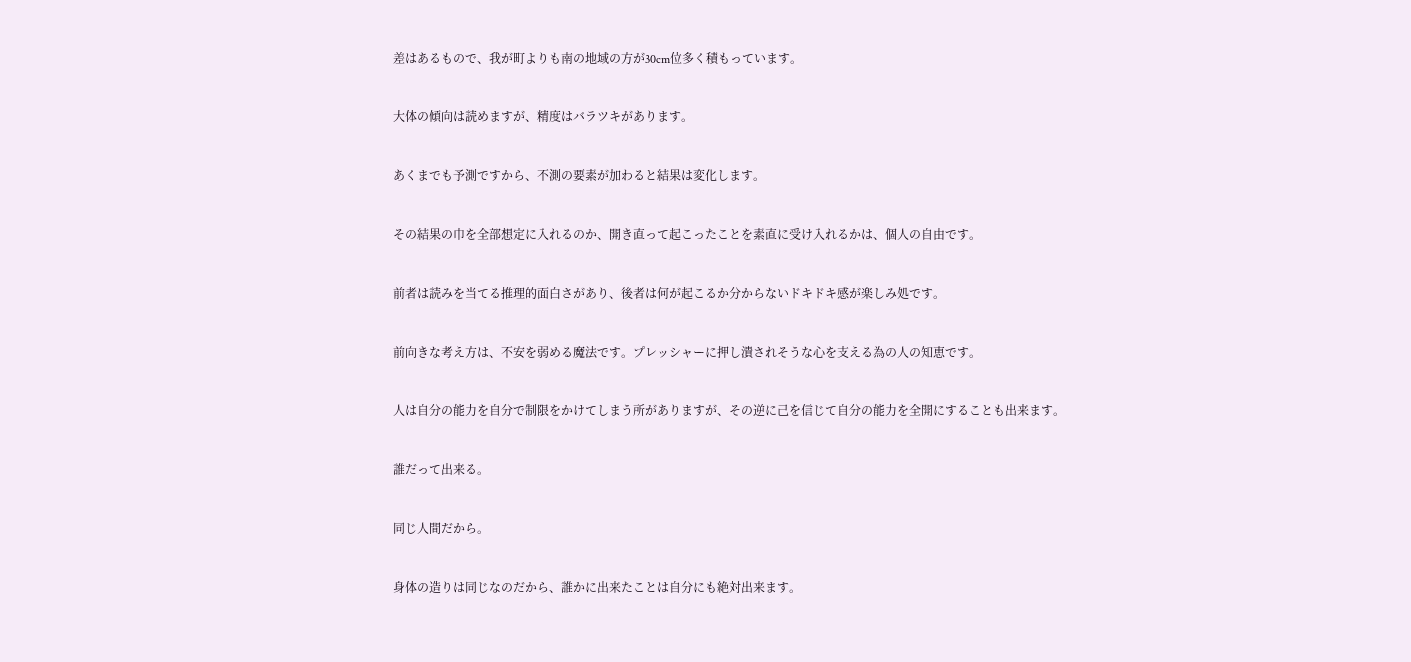差はあるもので、我が町よりも南の地域の方が30cm位多く積もっています。


大体の傾向は読めますが、精度はバラツキがあります。


あくまでも予測ですから、不測の要素が加わると結果は変化します。


その結果の巾を全部想定に入れるのか、開き直って起こったことを素直に受け入れるかは、個人の自由です。


前者は読みを当てる推理的面白さがあり、後者は何が起こるか分からないドキドキ感が楽しみ処です。


前向きな考え方は、不安を弱める魔法です。プレッシャーに押し潰されそうな心を支える為の人の知恵です。


人は自分の能力を自分で制限をかけてしまう所がありますが、その逆に己を信じて自分の能力を全開にすることも出来ます。


誰だって出来る。


同じ人間だから。


身体の造りは同じなのだから、誰かに出来たことは自分にも絶対出来ます。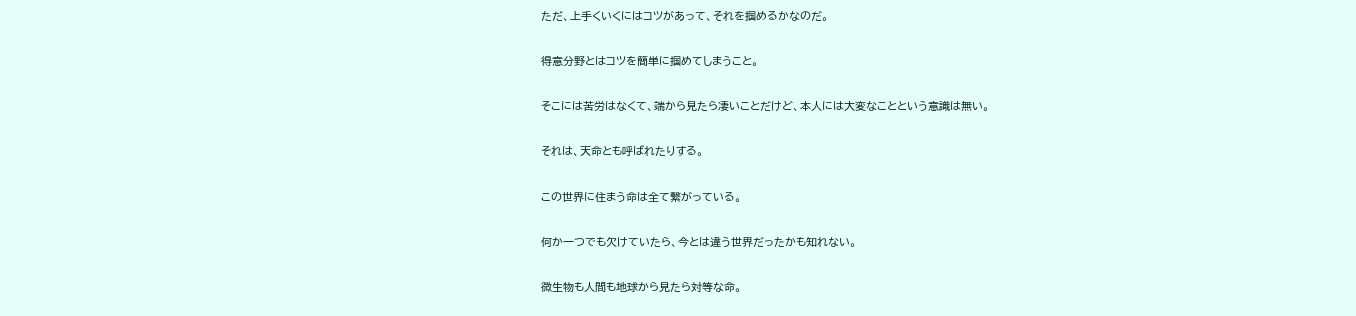ただ、上手くいくにはコツがあって、それを掴めるかなのだ。


得意分野とはコツを簡単に掴めてしまうこと。


そこには苦労はなくて、端から見たら凄いことだけど、本人には大変なことという意識は無い。


それは、天命とも呼ばれたりする。


この世界に住まう命は全て繋がっている。


何か一つでも欠けていたら、今とは違う世界だったかも知れない。


微生物も人間も地球から見たら対等な命。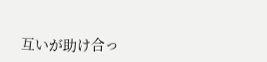互いが助け合っ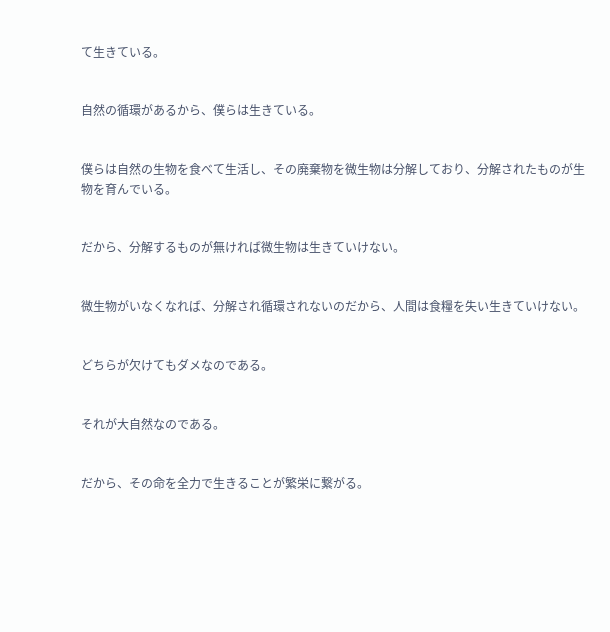て生きている。


自然の循環があるから、僕らは生きている。


僕らは自然の生物を食べて生活し、その廃棄物を微生物は分解しており、分解されたものが生物を育んでいる。


だから、分解するものが無ければ微生物は生きていけない。


微生物がいなくなれば、分解され循環されないのだから、人間は食糧を失い生きていけない。


どちらが欠けてもダメなのである。


それが大自然なのである。


だから、その命を全力で生きることが繁栄に繋がる。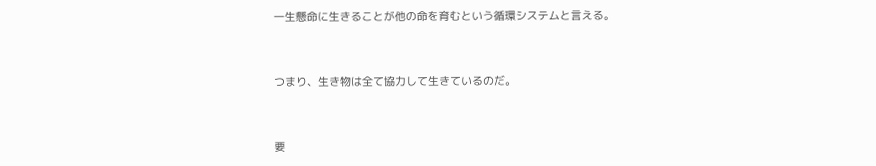一生懸命に生きることが他の命を育むという循環システムと言える。


つまり、生き物は全て協力して生きているのだ。


要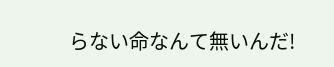らない命なんて無いんだ!